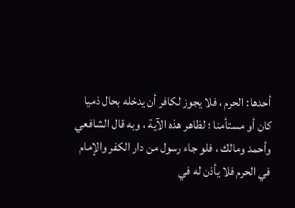أحدها: الحرم ، فلا يجوز لكافر أن يدخله بحال ذميا كان أو مستأمنا ؛ لظاهر هذه الآية ، وبه قال الشافعي وأحمد ومالك ، فلو جاء رسول من دار الكفر والإمام في الحرم فلا يأذن له في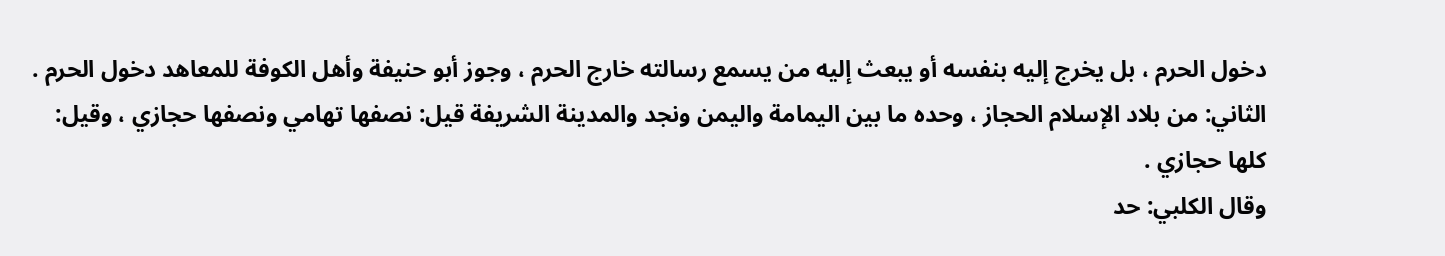دخول الحرم ، بل يخرج إليه بنفسه أو يبعث إليه من يسمع رسالته خارج الحرم ، وجوز أبو حنيفة وأهل الكوفة للمعاهد دخول الحرم .
الثاني: من بلاد الإسلام الحجاز ، وحده ما بين اليمامة واليمن ونجد والمدينة الشريفة قيل: نصفها تهامي ونصفها حجازي ، وقيل: كلها حجازي .
وقال الكلبي: حد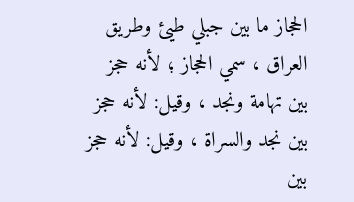الحجاز ما بين جبلي طيئ وطريق العراق ، سمي الحجاز ؛ لأنه حجز بين تهامة ونجد ، وقيل: لأنه حجز بين نجد والسراة ، وقيل: لأنه حجز بين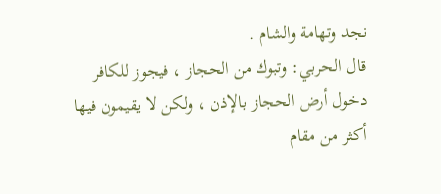نجد وتهامة والشام .
قال الحربي: وتبوك من الحجاز ، فيجوز للكافر دخول أرض الحجاز بالإذن ، ولكن لا يقيمون فيها أكثر من مقام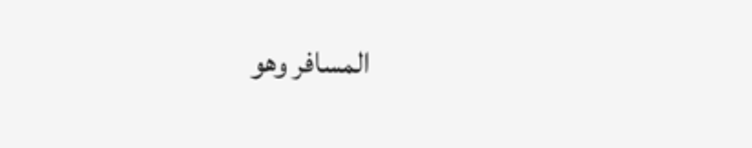المسافر وهو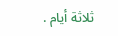ثلاثة أيام .